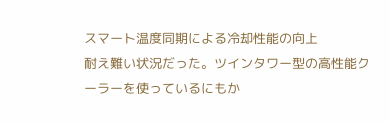スマート温度同期による冷却性能の向上
耐え難い状況だった。ツインタワー型の高性能クーラーを使っているにもか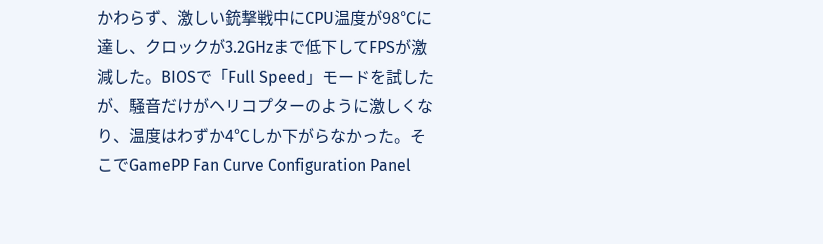かわらず、激しい銃撃戦中にCPU温度が98℃に達し、クロックが3.2GHzまで低下してFPSが激減した。BIOSで「Full Speed」モードを試したが、騒音だけがヘリコプターのように激しくなり、温度はわずか4℃しか下がらなかった。そこでGamePP Fan Curve Configuration Panel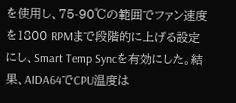を使用し、75-90℃の範囲でファン速度を1800 RPMまで段階的に上げる設定にし、Smart Temp Syncを有効にした。結果、AIDA64でCPU温度は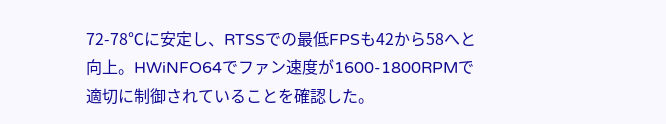72-78℃に安定し、RTSSでの最低FPSも42から58へと向上。HWiNFO64でファン速度が1600-1800RPMで適切に制御されていることを確認した。